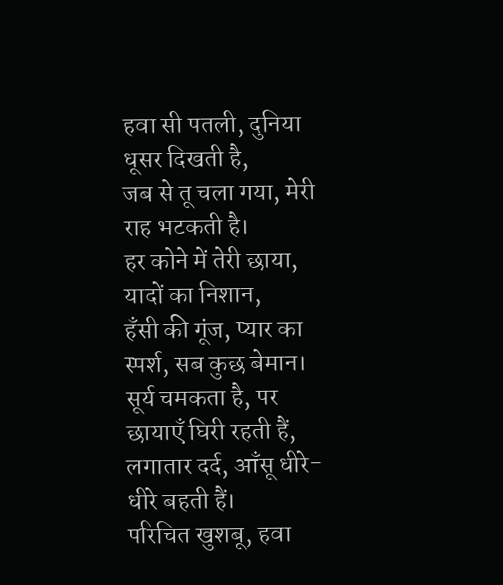हवा सी पतली, दुनिया धूसर दिखती है,
जब से तू चला गया, मेरी राह भटकती है।
हर कोने में तेरी छाया, यादों का निशान,
हँसी की गूंज, प्यार का स्पर्श, सब कुछ बेमान।
सूर्य चमकता है, पर छायाएँ घिरी रहती हैं,
लगातार दर्द, आँसू धीरे-धीरे बहती हैं।
परिचित खुशबू, हवा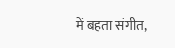में बहता संगीत,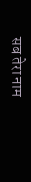सब तेरा नाम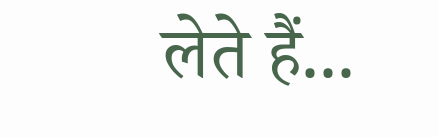लेते हैं...